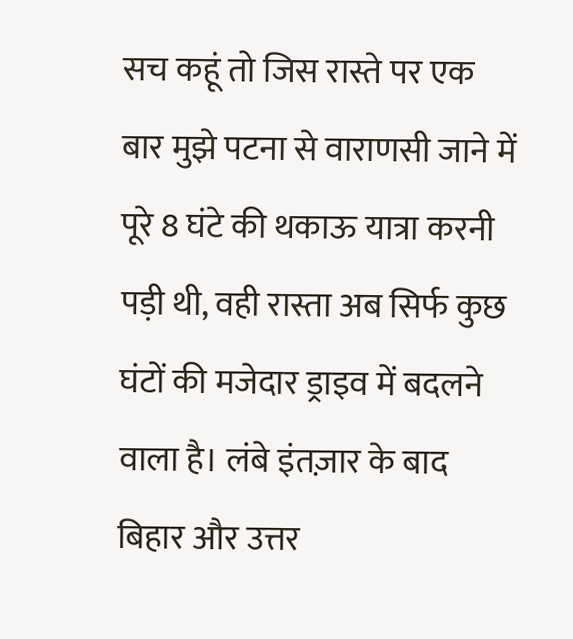सच कहूं तो जिस रास्ते पर एक बार मुझे पटना से वाराणसी जाने में पूरे 8 घंटे की थकाऊ यात्रा करनी पड़ी थी, वही रास्ता अब सिर्फ कुछ घंटों की मजेदार ड्राइव में बदलने वाला है। लंबे इंतज़ार के बाद बिहार और उत्तर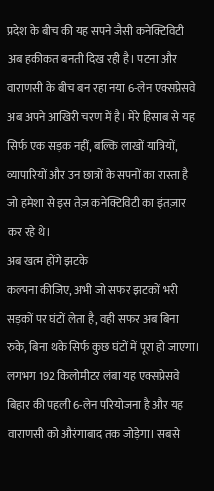प्रदेश के बीच की यह सपने जैसी कनेक्टिविटी अब हकीकत बनती दिख रही है। पटना और वाराणसी के बीच बन रहा नया 6-लेन एक्सप्रेसवे अब अपने आखिरी चरण में है। मेरे हिसाब से यह सिर्फ एक सड़क नहीं, बल्कि लाखों यात्रियों, व्यापारियों और उन छात्रों के सपनों का रास्ता है जो हमेशा से इस तेज़ कनेक्टिविटी का इंतज़ार कर रहे थे।
अब खत्म होंगे झटके
कल्पना कीजिए, अभी जो सफर झटकों भरी सड़कों पर घंटों लेता है, वही सफर अब बिना रुके, बिना थके सिर्फ कुछ घंटों में पूरा हो जाएगा। लगभग 192 किलोमीटर लंबा यह एक्सप्रेसवे बिहार की पहली 6-लेन परियोजना है और यह वाराणसी को औरंगाबाद तक जोड़ेगा। सबसे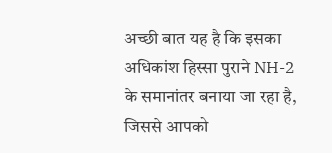अच्छी बात यह है कि इसका अधिकांश हिस्सा पुराने NH-2 के समानांतर बनाया जा रहा है, जिससे आपको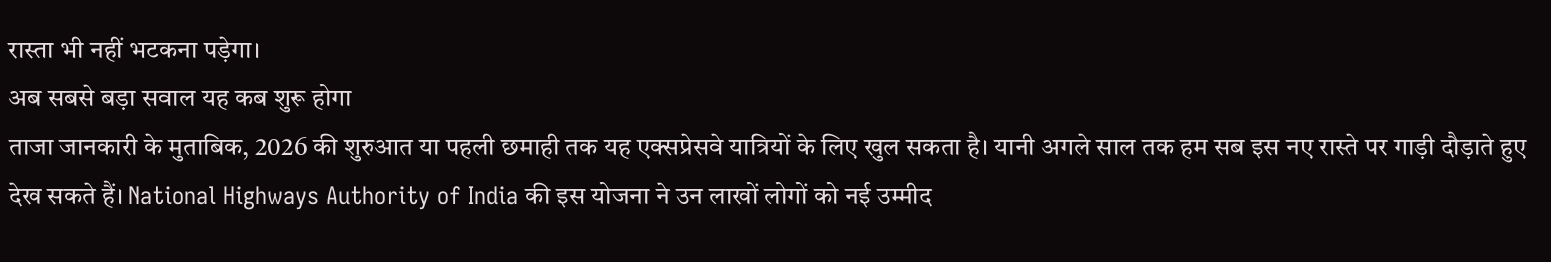रास्ता भी नहीं भटकना पड़ेगा।
अब सबसे बड़ा सवाल यह कब शुरू होगा
ताजा जानकारी के मुताबिक, 2026 की शुरुआत या पहली छमाही तक यह एक्सप्रेसवे यात्रियों के लिए खुल सकता है। यानी अगले साल तक हम सब इस नए रास्ते पर गाड़ी दौड़ाते हुए देख सकते हैं। National Highways Authority of India की इस योजना ने उन लाखों लोगों को नई उम्मीद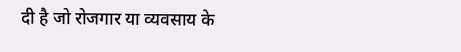दी है जो रोजगार या व्यवसाय के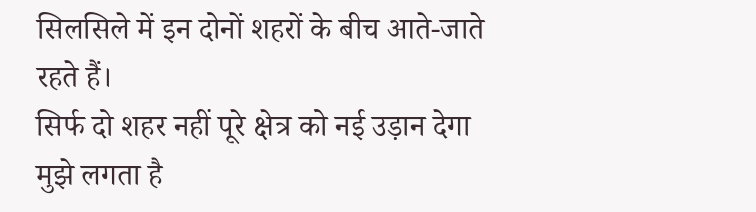सिलसिले में इन दोनों शहरों के बीच आते-जाते रहते हैं।
सिर्फ दो शहर नहीं पूरे क्षेत्र को नई उड़ान देगा
मुझे लगता है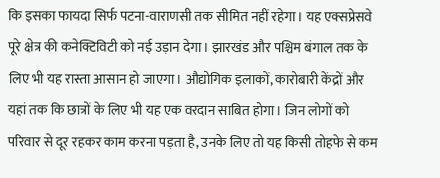कि इसका फायदा सिर्फ पटना-वाराणसी तक सीमित नहीं रहेगा। यह एक्सप्रेसवे पूरे क्षेत्र की कनेक्टिविटी को नई उड़ान देगा। झारखंड और पश्चिम बंगाल तक के लिए भी यह रास्ता आसान हो जाएगा। औद्योगिक इलाकों, कारोबारी केंद्रों और यहां तक कि छात्रों के लिए भी यह एक वरदान साबित होगा। जिन लोगों को परिवार से दूर रहकर काम करना पड़ता है, उनके लिए तो यह किसी तोहफे से कम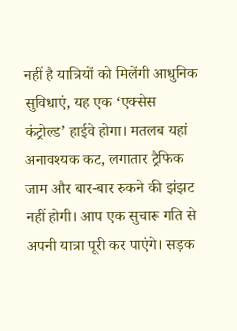नहीं है यात्रियों को मिलेंगी आधुनिक सुविधाएं, यह एक ‘एक्सेस कंट्रोल्ड’ हाईवे होगा। मतलब यहां अनावश्यक कट, लगातार ट्रैफिक जाम और बार-बार रुकने की झंझट नहीं होगी। आप एक सुचारू गति से अपनी यात्रा पूरी कर पाएंगे। सड़क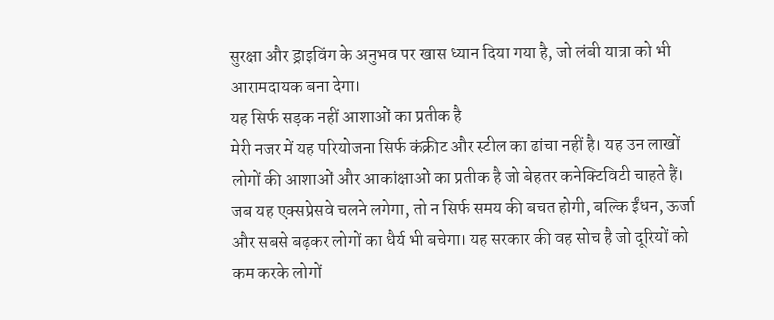सुरक्षा और ड्राइविंग के अनुभव पर खास ध्यान दिया गया है, जो लंबी यात्रा को भी आरामदायक बना देगा।
यह सिर्फ सड़क नहीं आशाओं का प्रतीक है
मेरी नजर में यह परियोजना सिर्फ कंक्रीट और स्टील का ढांचा नहीं है। यह उन लाखों लोगों की आशाओं और आकांक्षाओं का प्रतीक है जो बेहतर कनेक्टिविटी चाहते हैं। जब यह एक्सप्रेसवे चलने लगेगा, तो न सिर्फ समय की बचत होगी, बल्कि ईंधन, ऊर्जा और सबसे बढ़कर लोगों का धैर्य भी बचेगा। यह सरकार की वह सोच है जो दूरियों को कम करके लोगों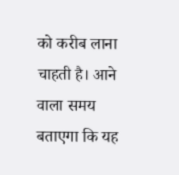को करीब लाना चाहती है। आने वाला समय बताएगा कि यह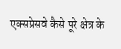एक्सप्रेसवे कैसे पूरे क्षेत्र के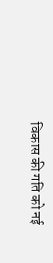विकास की गति को नई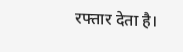रफ्तार देता है।